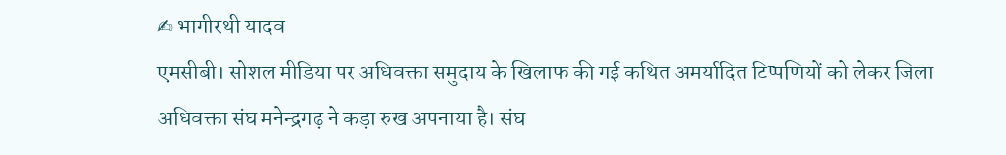✍ भागीरथी यादव
एमसीबी। सोशल मीडिया पर अधिवक्ता समुदाय के खिलाफ की गई कथित अमर्यादित टिप्पणियों को लेकर जिला अधिवक्ता संघ मनेन्द्रगढ़ ने कड़ा रुख अपनाया है। संघ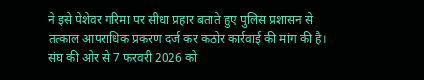ने इसे पेशेवर गरिमा पर सीधा प्रहार बताते हुए पुलिस प्रशासन से तत्काल आपराधिक प्रकरण दर्ज कर कठोर कार्रवाई की मांग की है।
संघ की ओर से 7 फरवरी 2026 को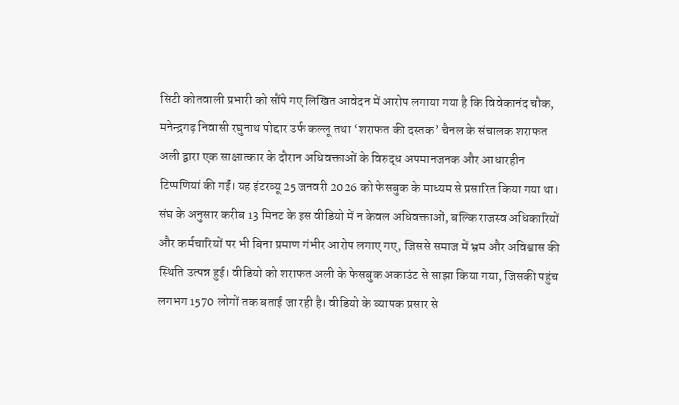सिटी कोतवाली प्रभारी को सौंपे गए लिखित आवेदन में आरोप लगाया गया है कि विवेकानंद चौक, मनेन्द्रगढ़ निवासी रघुनाथ पोद्दार उर्फ कल्लू तथा ‘शराफत की दस्तक’ चैनल के संचालक शराफत अली द्वारा एक साक्षात्कार के दौरान अधिवक्ताओं के विरुद्ध अपमानजनक और आधारहीन टिप्पणियां की गईं। यह इंटरव्यू 25 जनवरी 2026 को फेसबुक के माध्यम से प्रसारित किया गया था।
संघ के अनुसार करीब 13 मिनट के इस वीडियो में न केवल अधिवक्ताओं, बल्कि राजस्व अधिकारियों और कर्मचारियों पर भी बिना प्रमाण गंभीर आरोप लगाए गए, जिससे समाज में भ्रम और अविश्वास की स्थिति उत्पन्न हुई। वीडियो को शराफत अली के फेसबुक अकाउंट से साझा किया गया, जिसकी पहुंच लगभग 1570 लोगों तक बताई जा रही है। वीडियो के व्यापक प्रसार से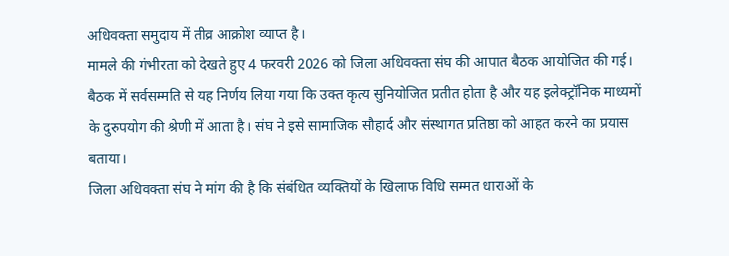अधिवक्ता समुदाय में तीव्र आक्रोश व्याप्त है।
मामले की गंभीरता को देखते हुए 4 फरवरी 2026 को जिला अधिवक्ता संघ की आपात बैठक आयोजित की गई। बैठक में सर्वसम्मति से यह निर्णय लिया गया कि उक्त कृत्य सुनियोजित प्रतीत होता है और यह इलेक्ट्रॉनिक माध्यमों के दुरुपयोग की श्रेणी में आता है। संघ ने इसे सामाजिक सौहार्द और संस्थागत प्रतिष्ठा को आहत करने का प्रयास बताया।
जिला अधिवक्ता संघ ने मांग की है कि संबंधित व्यक्तियों के खिलाफ विधि सम्मत धाराओं के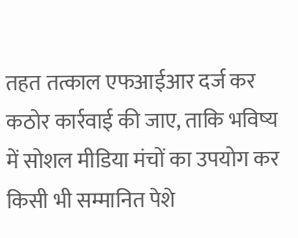तहत तत्काल एफआईआर दर्ज कर कठोर कार्रवाई की जाए, ताकि भविष्य में सोशल मीडिया मंचों का उपयोग कर किसी भी सम्मानित पेशे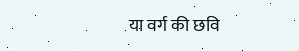या वर्ग की छवि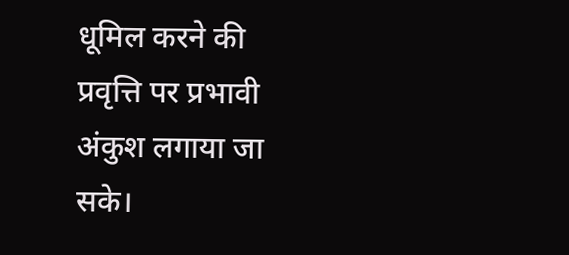धूमिल करने की प्रवृत्ति पर प्रभावी अंकुश लगाया जा सके।